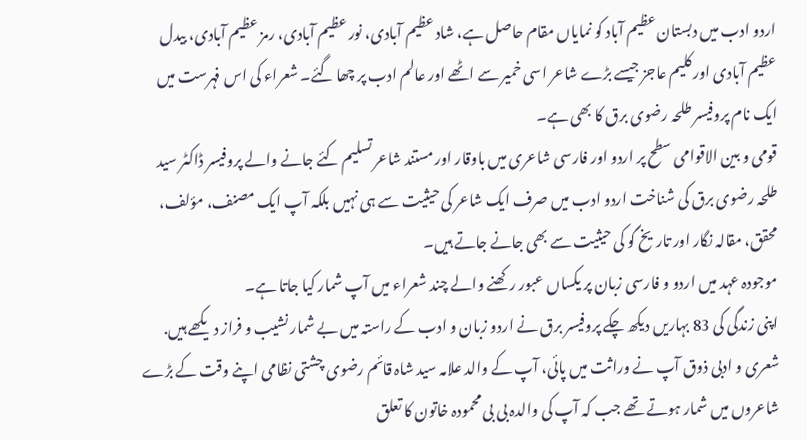اردو ادب میں دبستان عظیم آباد کو نمایاں مقام حاصل ہے، شاد عظیم آبادی، نور عظیم آبادی، رمز عظیم آبادی، بیدل عظیم آبادی اور کلیم عاجز جیسے بڑے شاعر اسی خمیر سے اٹھے اور عالم ادب پر چھا گئے۔ شعراء کی اس فہرست میں ایک نام پروفیسر طلحہ رضوی برق کا بھی ہے۔
قومی و بین الاقوامی سطح پر اردو اور فارسی شاعری میں باوقار اور مستند شاعر تسلیم کئے جانے والے پروفیسر ڈاکٹر سید طلحہ رضوی برق کی شناخت اردو ادب میں صرف ایک شاعر کی حیثیت سے ہی نہیں بلکہ آپ ایک مصنف، مؤلف، محقق، مقالہ نگار اور تاریخ گو کی حیثیت سے بھی جانے جاتے ہیں۔
موجودہ عہد میں اردو و فارسی زبان پر یکساں عبور رکھنے والے چند شعراء میں آپ شمار کیا جاتا ہے۔
اپنی زندگی کی 83 بہاریں دیکھ چکے پروفیسر برق نے اردو زبان و ادب کے راستہ میں بے شمار نشیب و فراز دیکھے ہیں. شعری و ادبی ذوق آپ نے وراثت میں پائی، آپ کے والد علامہ سید شاہ قائم رضوی چشتی نظامی اپنے وقت کے بڑے شاعروں میں شمار ہوتے تھے جب کہ آپ کی والدہ بی بی محمودہ خاتون کا تعلق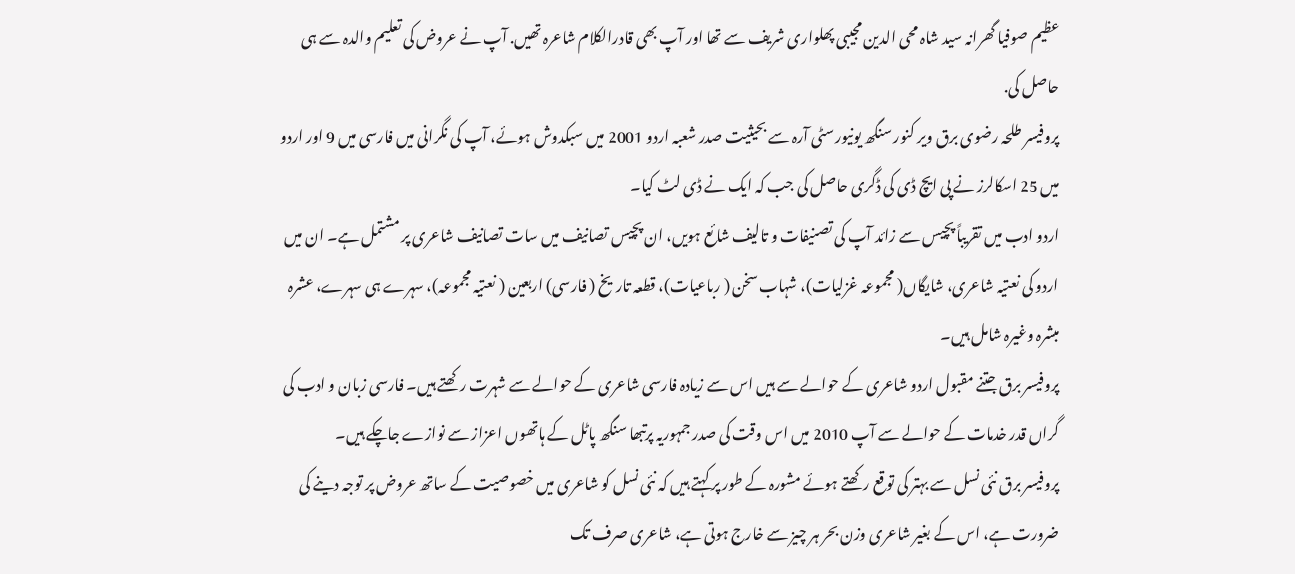عظیم صوفیا گھرانہ سید شاہ محی الدین مجیبی پھلواری شریف سے تھا اور آپ بھی قادرالکلام شاعرہ تھیں. آپ نے عروض کی تعلیم والدہ سے ہی حاصل کی.
پروفیسر طلحہ رضوی برق ویر کنور سنگھ یونیورسٹی آرہ سے بحیثیت صدر شعبہ اردو 2001 میں سبکدوش ہوئے، آپ کی نگرانی میں فارسی میں 9 اور اردو میں 25 اسکالرز نے پی ایچ ڈی کی ڈگری حاصل کی جب کہ ایک نے ڈی لٹ کیا۔
اردو ادب میں تقریباً پچیس سے زائد آپ کی تصنیفات و تالیف شائع ہویں، ان پچیس تصانیف میں سات تصانیف شاعری پر مشتمل ہے۔ ان میں اردو کی نعتیہ شاعری، شایگاں( مجموعہ غزلیات)، شہاب سخن ( رباعیات)، قطعہ تاریخ ( فارسی) اربعین ( نعتیہ مجموعہ)، سہرے ہی سہرے، عشرہ مبشرہ وغیرہ شامل ہیں۔
پروفیسر برق جتنے مقبول اردو شاعری کے حوالے سے ہیں اس سے زیادہ فارسی شاعری کے حوالے سے شہرت رکھتے ہیں۔ فارسی زبان و ادب کی گراں قدر خدمات کے حوالے سے آپ 2010 میں اس وقت کی صدر جمہوریہ پرتبھا سنگھ پاٹل کے ہاتھوں اعزاز سے نوازے جاچکے ہیں۔
پروفیسر برق نئی نسل سے بہتر کی توقع رکھتے ہوئے مشورہ کے طور پر کہتے ہیں کہ نئی نسل کو شاعری میں خصوصیت کے ساتھ عروض پر توجہ دینے کی ضرورت ہے، اس کے بغیر شاعری وزن بحر ہر چیز سے خارج ہوتی ہے، شاعری صرف تک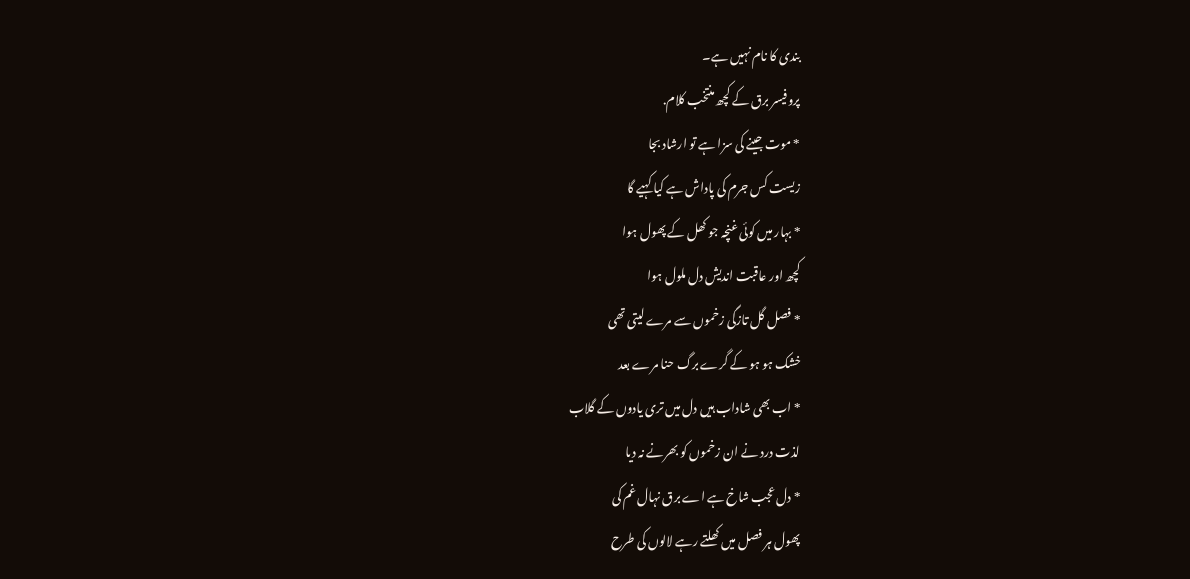بندی کا نام نہیں ہے۔
پروفیسر برق کے کچھ منتخب کلام.
* موت جینے کی سزا ہے تو ارشاد بجا
زیست کس جرم کی پاداش ہے کیا کہیے گا
* بہار میں کوئی غنچہ جو کھل کے پھول ہوا
کچھ اور عاقبت اندیش دل ملول ہوا
* فصل گل تازگی زخموں سے مرے لیتی تھی
خشک ہو ہو کے گرے برگ حنا مرے بعد
* اب بھی شاداب ہیں دل میں تری یادوں کے گلاب
لذت درد نے ان زخموں کو بھرنے نہ دیا
* دل عجب شاخ ہے اے برق نہال غم کی
پھول ہر فصل میں کھلتے رہے لالوں کی طرح